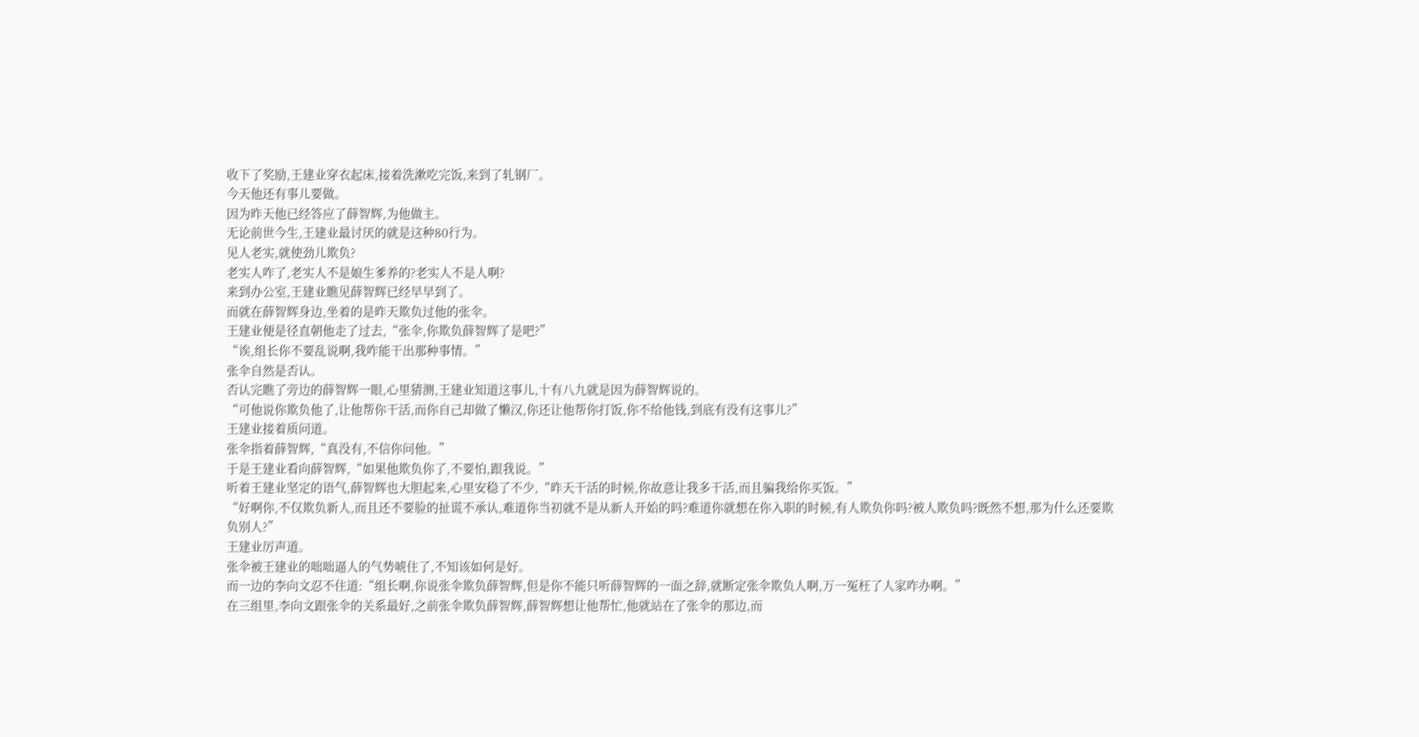收下了奖励,王建业穿衣起床,接着洗漱吃完饭,来到了轧钢厂。
今天他还有事儿要做。
因为昨天他已经答应了薛智辉,为他做主。
无论前世今生,王建业最讨厌的就是这种80行为。
见人老实,就使劲儿欺负?
老实人咋了,老实人不是娘生爹养的?老实人不是人啊?
来到办公室,王建业瞧见薛智辉已经早早到了。
而就在薛智辉身边,坐着的是昨天欺负过他的张伞。
王建业便是径直朝他走了过去,“张伞,你欺负薛智辉了是吧?”
“诶,组长你不要乱说啊,我咋能干出那种事情。”
张伞自然是否认。
否认完瞧了旁边的薛智辉一眼,心里猜测,王建业知道这事儿,十有八九就是因为薛智辉说的。
“可他说你欺负他了,让他帮你干活,而你自己却做了懒汉,你还让他帮你打饭,你不给他钱,到底有没有这事儿?”
王建业接着质问道。
张伞指着薛智辉,“真没有,不信你问他。”
于是王建业看向薛智辉,“如果他欺负你了,不要怕,跟我说。”
听着王建业坚定的语气,薛智辉也大胆起来,心里安稳了不少,“昨天干活的时候,你故意让我多干活,而且骗我给你买饭。”
“好啊你,不仅欺负新人,而且还不要脸的扯谎不承认,难道你当初就不是从新人开始的吗?难道你就想在你入职的时候,有人欺负你吗?被人欺负吗?既然不想,那为什么还要欺负别人?”
王建业厉声道。
张伞被王建业的咄咄逼人的气势唬住了,不知该如何是好。
而一边的李向文忍不住道:“组长啊,你说张伞欺负薛智辉,但是你不能只听薛智辉的一面之辞,就断定张伞欺负人啊,万一冤枉了人家咋办啊。”
在三组里,李向文跟张伞的关系最好,之前张伞欺负薛智辉,薛智辉想让他帮忙,他就站在了张伞的那边,而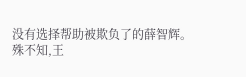没有选择帮助被欺负了的薛智辉。
殊不知,王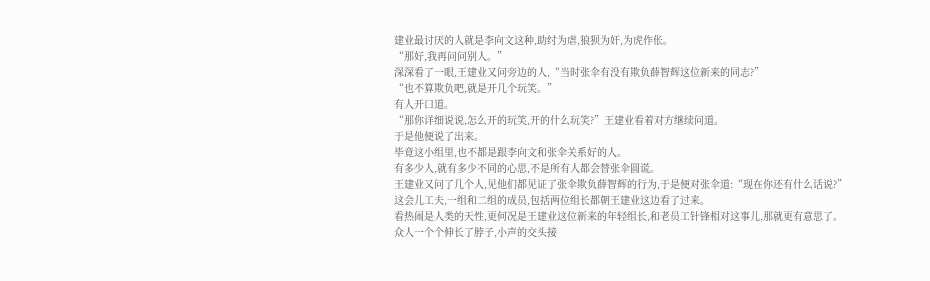建业最讨厌的人就是李向文这种,助纣为虐,狼狈为奸,为虎作伥。
“那好,我再问问别人。”
深深看了一眼,王建业又问旁边的人,“当时张伞有没有欺负薛智辉这位新来的同志?”
“也不算欺负吧,就是开几个玩笑。”
有人开口道。
“那你详细说说,怎么开的玩笑,开的什么玩笑?”王建业看着对方继续问道。
于是他便说了出来。
毕竟这小组里,也不都是跟李向文和张伞关系好的人。
有多少人,就有多少不同的心思,不是所有人都会替张伞圆谎。
王建业又问了几个人,见他们都见证了张伞欺负薛智辉的行为,于是便对张伞道:“现在你还有什么话说?”
这会儿工夫,一组和二组的成员,包括两位组长都朝王建业这边看了过来。
看热闹是人类的天性,更何况是王建业这位新来的年轻组长,和老员工针锋相对这事儿,那就更有意思了。
众人一个个伸长了脖子,小声的交头接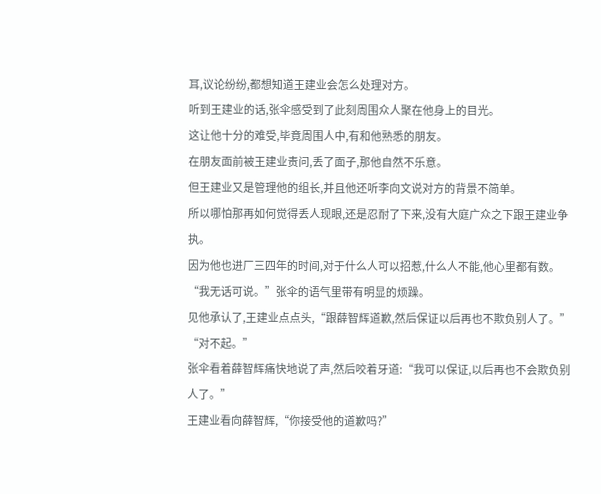耳,议论纷纷,都想知道王建业会怎么处理对方。
听到王建业的话,张伞感受到了此刻周围众人聚在他身上的目光。
这让他十分的难受,毕竟周围人中,有和他熟悉的朋友。
在朋友面前被王建业责问,丢了面子,那他自然不乐意。
但王建业又是管理他的组长,并且他还听李向文说对方的背景不简单。
所以哪怕那再如何觉得丢人现眼,还是忍耐了下来,没有大庭广众之下跟王建业争执。
因为他也进厂三四年的时间,对于什么人可以招惹,什么人不能,他心里都有数。
“我无话可说。”张伞的语气里带有明显的烦躁。
见他承认了,王建业点点头,“跟薛智辉道歉,然后保证以后再也不欺负别人了。”
“对不起。”
张伞看着薛智辉痛快地说了声,然后咬着牙道:“我可以保证,以后再也不会欺负别人了。”
王建业看向薛智辉,“你接受他的道歉吗?”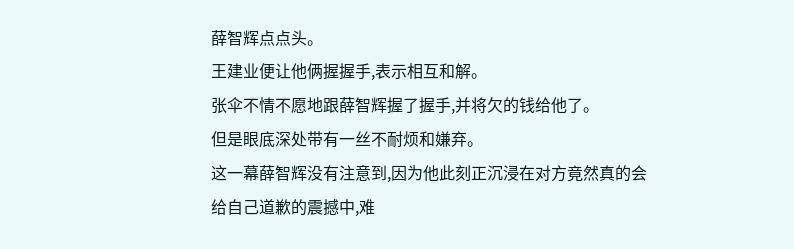薛智辉点点头。
王建业便让他俩握握手,表示相互和解。
张伞不情不愿地跟薛智辉握了握手,并将欠的钱给他了。
但是眼底深处带有一丝不耐烦和嫌弃。
这一幕薛智辉没有注意到,因为他此刻正沉浸在对方竟然真的会给自己道歉的震撼中,难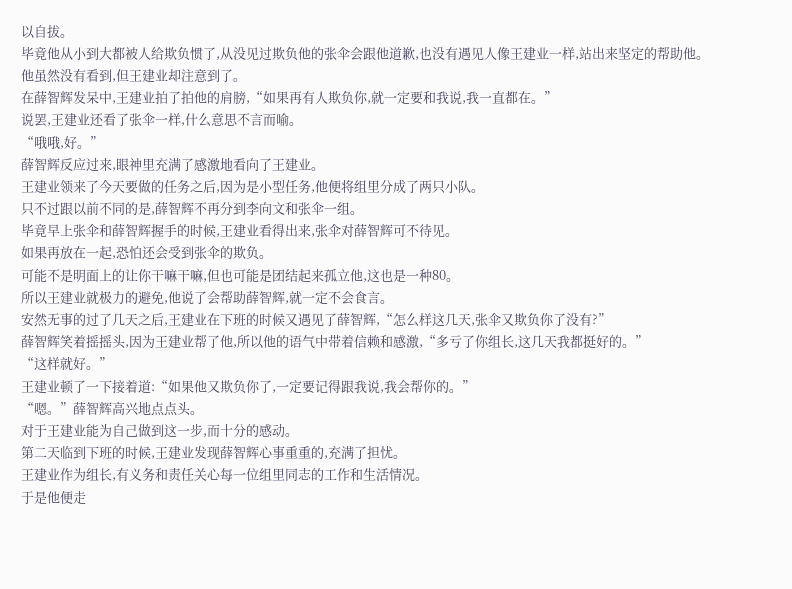以自拔。
毕竟他从小到大都被人给欺负惯了,从没见过欺负他的张伞会跟他道歉,也没有遇见人像王建业一样,站出来坚定的帮助他。
他虽然没有看到,但王建业却注意到了。
在薛智辉发呆中,王建业拍了拍他的肩膀,“如果再有人欺负你,就一定要和我说,我一直都在。”
说罢,王建业还看了张伞一样,什么意思不言而喻。
“哦哦,好。”
薛智辉反应过来,眼神里充满了感激地看向了王建业。
王建业领来了今天要做的任务之后,因为是小型任务,他便将组里分成了两只小队。
只不过跟以前不同的是,薛智辉不再分到李向文和张伞一组。
毕竟早上张伞和薛智辉握手的时候,王建业看得出来,张伞对薛智辉可不待见。
如果再放在一起,恐怕还会受到张伞的欺负。
可能不是明面上的让你干嘛干嘛,但也可能是团结起来孤立他,这也是一种80。
所以王建业就极力的避免,他说了会帮助薛智辉,就一定不会食言。
安然无事的过了几天之后,王建业在下班的时候又遇见了薛智辉,“怎么样这几天,张伞又欺负你了没有?”
薛智辉笑着摇摇头,因为王建业帮了他,所以他的语气中带着信赖和感激,“多亏了你组长,这几天我都挺好的。”
“这样就好。”
王建业顿了一下接着道:“如果他又欺负你了,一定要记得跟我说,我会帮你的。”
“嗯。”薛智辉高兴地点点头。
对于王建业能为自己做到这一步,而十分的感动。
第二天临到下班的时候,王建业发现薛智辉心事重重的,充满了担忧。
王建业作为组长,有义务和责任关心每一位组里同志的工作和生活情况。
于是他便走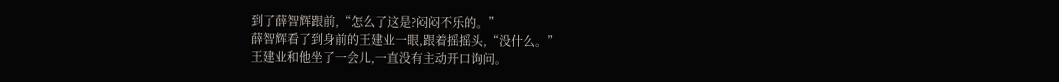到了薛智辉跟前,“怎么了这是?闷闷不乐的。”
薛智辉看了到身前的王建业一眼,跟着摇摇头,“没什么。”
王建业和他坐了一会儿,一直没有主动开口询问。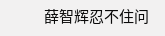薛智辉忍不住问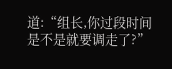道:“组长,你过段时间是不是就要调走了?”